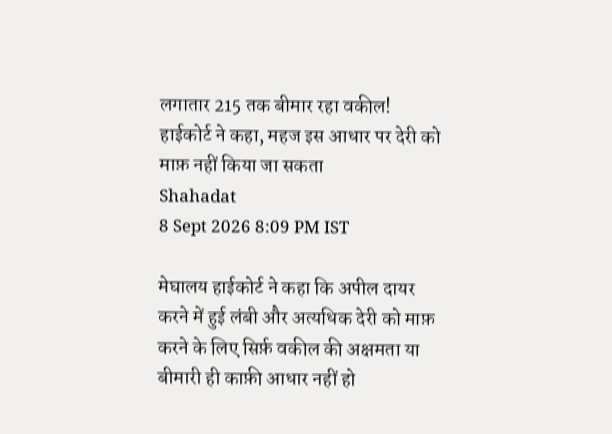लगातार 215 तक बीमार रहा वकील! हाईकोर्ट ने कहा, महज इस आधार पर देरी को माफ़ नहीं किया जा सकता
Shahadat
8 Sept 2026 8:09 PM IST

मेघालय हाईकोर्ट ने कहा कि अपील दायर करने में हुई लंबी और अत्यधिक देरी को माफ़ करने के लिए सिर्फ़ वकील की अक्षमता या बीमारी ही काफ़ी आधार नहीं हो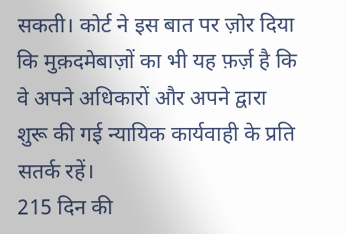सकती। कोर्ट ने इस बात पर ज़ोर दिया कि मुक़दमेबाज़ों का भी यह फ़र्ज़ है कि वे अपने अधिकारों और अपने द्वारा शुरू की गई न्यायिक कार्यवाही के प्रति सतर्क रहें।
215 दिन की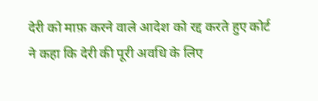देरी को माफ़ करने वाले आदेश को रद्द करते हुए कोर्ट ने कहा कि देरी की पूरी अवधि के लिए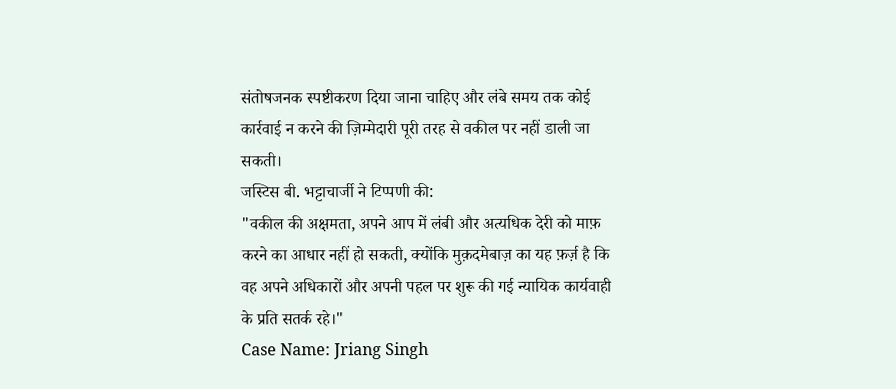संतोषजनक स्पष्टीकरण दिया जाना चाहिए और लंबे समय तक कोई कार्रवाई न करने की ज़िम्मेदारी पूरी तरह से वकील पर नहीं डाली जा सकती।
जस्टिस बी. भट्टाचार्जी ने टिप्पणी की:
"वकील की अक्षमता, अपने आप में लंबी और अत्यधिक देरी को माफ़ करने का आधार नहीं हो सकती, क्योंकि मुक़दमेबाज़ का यह फ़र्ज़ है कि वह अपने अधिकारों और अपनी पहल पर शुरू की गई न्यायिक कार्यवाही के प्रति सतर्क रहे।"
Case Name: Jriang Singh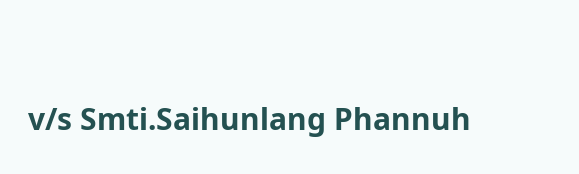v/s Smti.Saihunlang Phannuh